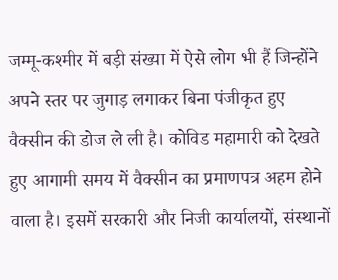जम्मू-कश्मीर में बड़ी संख्या में ऐसे लोग भी हैं जिन्होंने अपने स्तर पर जुगाड़ लगाकर बिना पंजीकृत हुए वैक्सीन की डोज ले ली है। कोविड महामारी को देखते हुए आगामी समय में वैक्सीन का प्रमाणपत्र अहम होने वाला है। इसमें सरकारी और निजी कार्यालयों, संस्थानों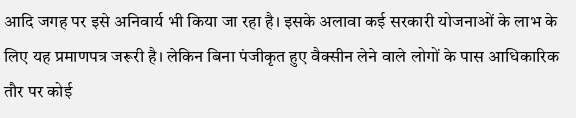आदि जगह पर इसे अनिवार्य भी किया जा रहा है। इसके अलावा कई सरकारी योजनाओं के लाभ के लिए यह प्रमाणपत्र जरूरी है। लेकिन बिना पंजीकृत हुए वैक्सीन लेने वाले लोगों के पास आधिकारिक तौर पर कोई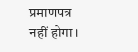प्रमाणपत्र नहीं होगा।